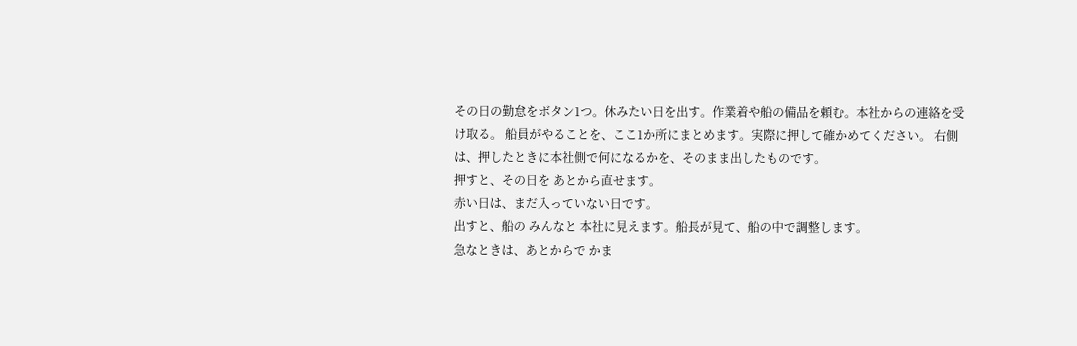その日の勤怠をボタン1つ。休みたい日を出す。作業着や船の備品を頼む。本社からの連絡を受け取る。 船員がやることを、ここ1か所にまとめます。実際に押して確かめてください。 右側は、押したときに本社側で何になるかを、そのまま出したものです。
押すと、その日を あとから直せます。
赤い日は、まだ入っていない日です。
出すと、船の みんなと 本社に見えます。船長が見て、船の中で調整します。
急なときは、あとからで かま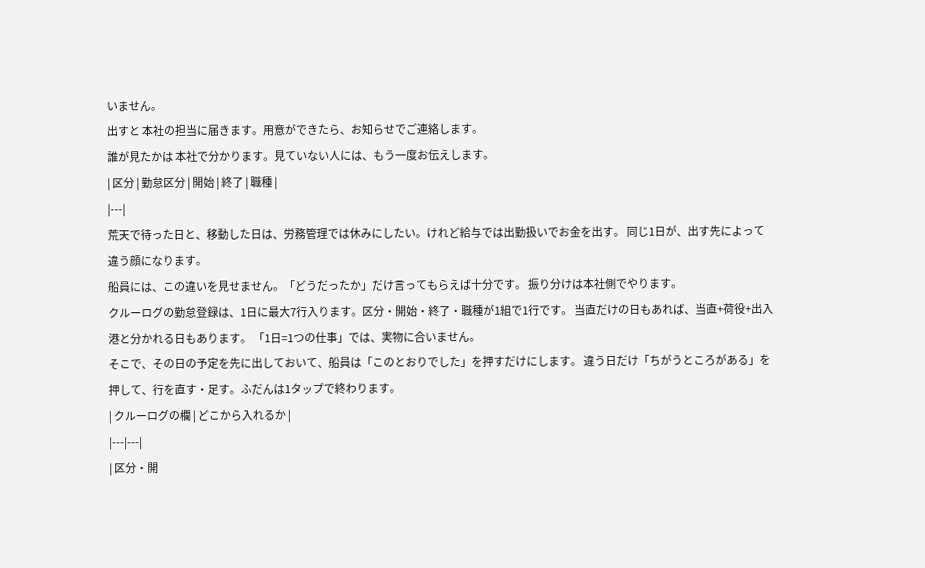いません。
出すと 本社の担当に届きます。用意ができたら、お知らせでご連絡します。
誰が見たかは 本社で分かります。見ていない人には、もう一度お伝えします。
| 区分 | 勤怠区分 | 開始 | 終了 | 職種 |
|---|
荒天で待った日と、移動した日は、労務管理では休みにしたい。けれど給与では出勤扱いでお金を出す。 同じ1日が、出す先によって違う顔になります。
船員には、この違いを見せません。「どうだったか」だけ言ってもらえば十分です。 振り分けは本社側でやります。
クルーログの勤怠登録は、1日に最大7行入ります。区分・開始・終了・職種が1組で1行です。 当直だけの日もあれば、当直+荷役+出入港と分かれる日もあります。 「1日=1つの仕事」では、実物に合いません。
そこで、その日の予定を先に出しておいて、船員は「このとおりでした」を押すだけにします。 違う日だけ「ちがうところがある」を押して、行を直す・足す。ふだんは1タップで終わります。
| クルーログの欄 | どこから入れるか |
|---|---|
| 区分・開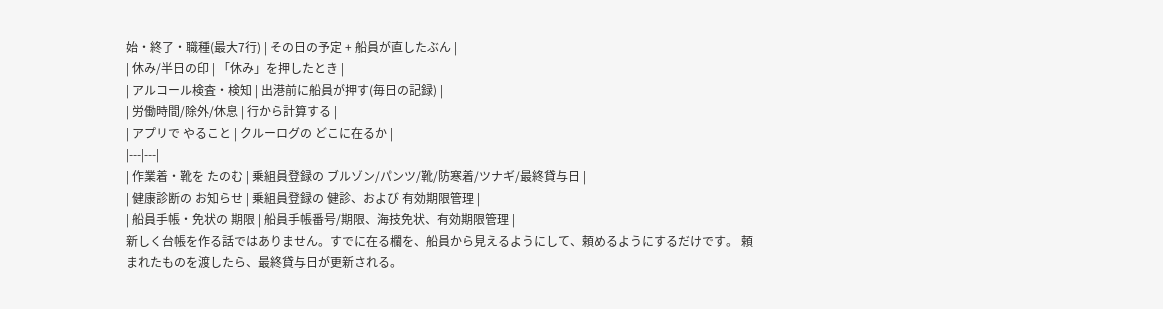始・終了・職種(最大7行) | その日の予定 + 船員が直したぶん |
| 休み/半日の印 | 「休み」を押したとき |
| アルコール検査・検知 | 出港前に船員が押す(毎日の記録) |
| 労働時間/除外/休息 | 行から計算する |
| アプリで やること | クルーログの どこに在るか |
|---|---|
| 作業着・靴を たのむ | 乗組員登録の ブルゾン/パンツ/靴/防寒着/ツナギ/最終貸与日 |
| 健康診断の お知らせ | 乗組員登録の 健診、および 有効期限管理 |
| 船員手帳・免状の 期限 | 船員手帳番号/期限、海技免状、有効期限管理 |
新しく台帳を作る話ではありません。すでに在る欄を、船員から見えるようにして、頼めるようにするだけです。 頼まれたものを渡したら、最終貸与日が更新される。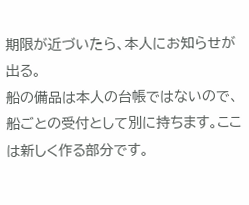期限が近づいたら、本人にお知らせが出る。
船の備品は本人の台帳ではないので、船ごとの受付として別に持ちます。ここは新しく作る部分です。